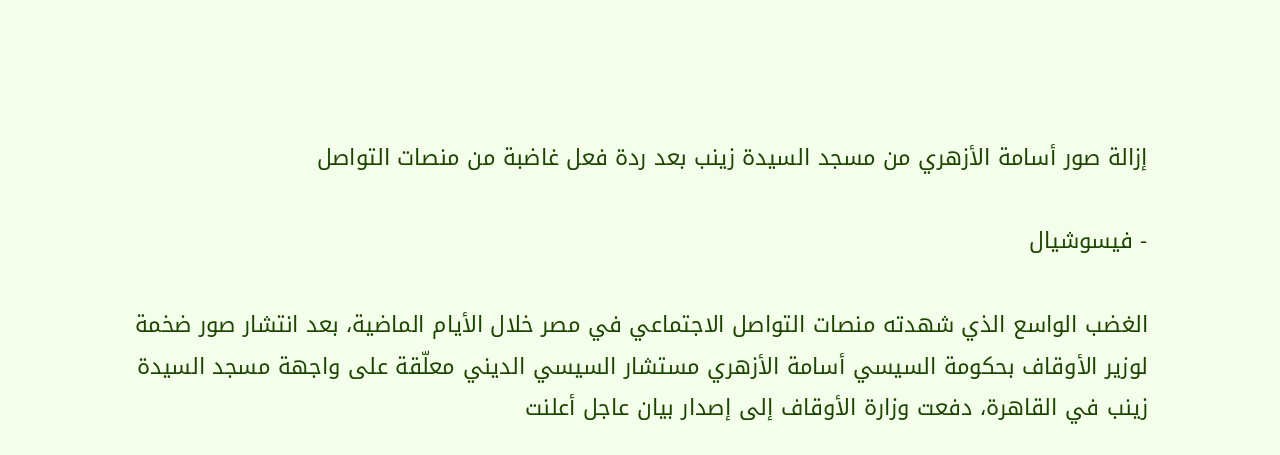إزالة صور أسامة الأزهري من مسجد السيدة زينب بعد ردة فعل غاضبة من منصات التواصل

- فيسوشيال

الغضب الواسع الذي شهدته منصات التواصل الاجتماعي في مصر خلال الأيام الماضية، بعد انتشار صور ضخمة لوزير الأوقاف بحكومة السيسي أسامة الأزهري مستشار السيسي الديني معلّقة على واجهة مسجد السيدة زينب في القاهرة، دفعت وزارة الأوقاف إلى إصدار بيان عاجل أعلنت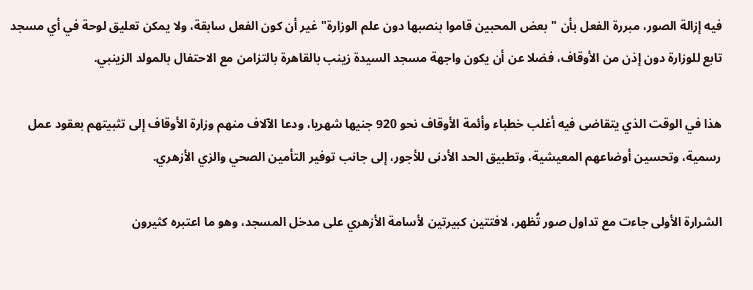فيه إزالة الصور، مبررة الفعل بأن "بعض المحبين قاموا بنصبها دون علم الوزارة" غير أن كون الفعل سابقة، ولا يمكن تعليق لوحة في أي مسجد تابع للوزارة دون إذن من الأوقاف، فضلا عن أن يكون واجهة مسجد السيدة زينب بالقاهرة بالتزامن مع الاحتفال بالمولد الزينبي.

هذا في الوقت الذي يتقاضى فيه أغلب خطباء وأئمة الأوقاف نحو 920 جنيها شهريا، ودعا الآلاف منهم وزارة الأوقاف إلى تثبيتهم بعقود عمل رسمية، وتحسين أوضاعهم المعيشية، وتطبيق الحد الأدنى للأجور، إلى جانب توفير التأمين الصحي والزي الأزهري.

الشرارة الأولى جاءت مع تداول صور تُظهر، لافتتين كبيرتين لأسامة الأزهري على مدخل المسجد، وهو ما اعتبره كثيرون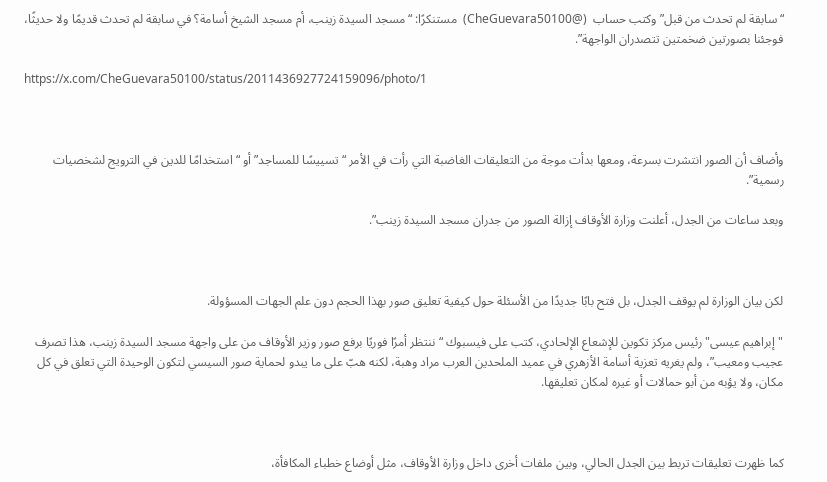“سابقة لم تحدث من قبل” وكتب حساب  (@CheGuevara50100)  مستنكرًا: “مسجد السيدة زينب، أم مسجد الشيخ أسامة؟ في سابقة لم تحدث قديمًا ولا حديثًا، فوجئنا بصورتين ضخمتين تتصدران الواجهة”.

https://x.com/CheGuevara50100/status/2011436927724159096/photo/1



وأضاف أن الصور انتشرت بسرعة، ومعها بدأت موجة من التعليقات الغاضبة التي رأت في الأمر “تسييسًا للمساجد” أو “استخدامًا للدين في الترويج لشخصيات رسمية”.

وبعد ساعات من الجدل، أعلنت وزارة الأوقاف إزالة الصور من جدران مسجد السيدة زينب”.



لكن بيان الوزارة لم يوقف الجدل، بل فتح بابًا جديدًا من الأسئلة حول كيفية تعليق صور بهذا الحجم دون علم الجهات المسؤولة.

"إبراهيم عيسى" رئيس مركز تكوين للإشعاع الإلحادي، كتب على فيسبوك “ننتظر أمرًا فوريًا برفع صور وزير الأوقاف من على واجهة مسجد السيدة زينب، هذا تصرف عجيب ومعيب”، ولم يغريه تعزية أسامة الأزهري في عميد الملحدين العرب مراد وهبة، لكنه هبّ على ما يبدو لحماية صور السيسي لتكون الوحيدة التي تعلق في كل مكان، ولا يؤبه من أبو حمالات أو غيره لمكان تعليقها.



كما ظهرت تعليقات تربط بين الجدل الحالي، وبين ملفات أخرى داخل وزارة الأوقاف، مثل أوضاع خطباء المكافأة،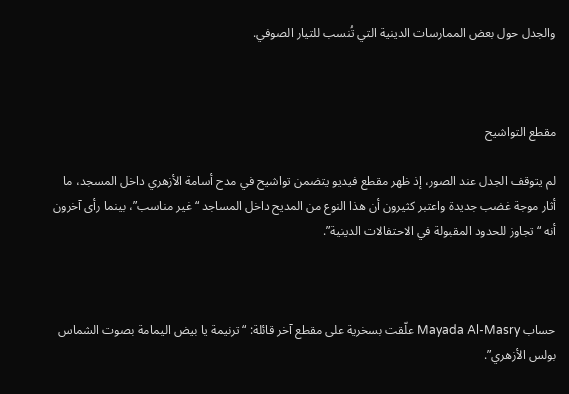والجدل حول بعض الممارسات الدينية التي تُنسب للتيار الصوفي.



مقطع التواشيح

لم يتوقف الجدل عند الصور، إذ ظهر مقطع فيديو يتضمن تواشيح في مدح أسامة الأزهري داخل المسجد، ما أثار موجة غضب جديدة واعتبر كثيرون أن هذا النوع من المديح داخل المساجد “غير مناسب”، بينما رأى آخرون أنه “تجاوز للحدود المقبولة في الاحتفالات الدينية”.



حساب Mayada Al-Masry علّقت بسخرية على مقطع آخر قائلة: “ترنيمة يا بيض اليمامة بصوت الشماس بولس الأزهري”.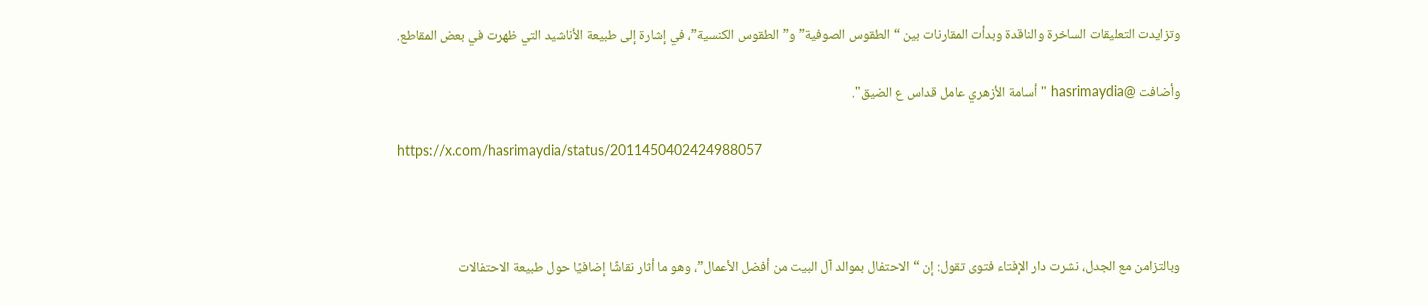وتزايدت التعليقات الساخرة والناقدة وبدأت المقارنات بين “الطقوس الصوفية” و”الطقوس الكنسية”، في إشارة إلى طبيعة الأناشيد التي ظهرت في بعض المقاطع.

وأضافت @hasrimaydia "أسامة الأزهري عامل قداس ع الضيق".

https://x.com/hasrimaydia/status/2011450402424988057



وبالتزامن مع الجدل، نشرت دار الإفتاء فتوى تقول: إن “الاحتفال بموالد آل البيت من أفضل الأعمال”، وهو ما أثار نقاشًا إضافيًا حول طبيعة الاحتفالات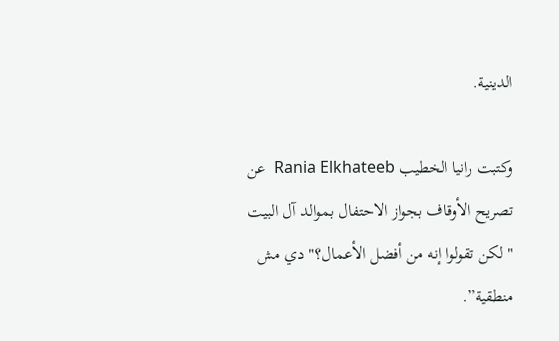الدينية.

وكتبت رانيا الخطيب Rania Elkhateeb  عن تصريح الأوقاف بجواز الاحتفال بموالد آل البيت " لكن تقولوا إنه من أفضل الأعمال؟" دي مش منطقية”.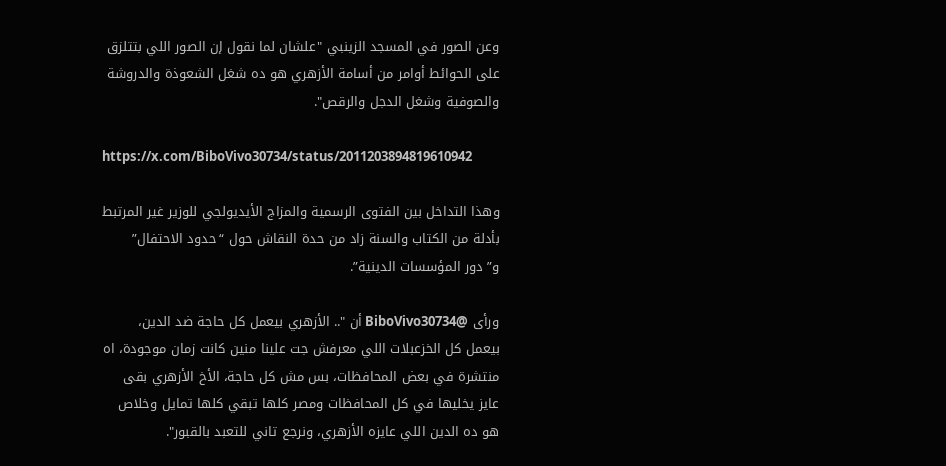وعن الصور في المسجد الزينبي "علشان لما نقول إن الصور اللي بتتلزق على الحوائط أوامر من أسامة الأزهري هو ده شغل الشعوذة والدروشة والصوفية وشغل الدجل والرقص".

https://x.com/BiboVivo30734/status/2011203894819610942

وهذا التداخل بين الفتوى الرسمية والمزاج الأيديولجي للوزير غير المرتبط بأدلة من الكتاب والسنة زاد من حدة النقاش حول “حدود الاحتفال” و”دور المؤسسات الدينية”.

ورأى @BiboVivo30734 أن ".. الأزهري بيعمل كل حاجة ضد الدين، بيعمل كل الخزعبلات اللي معرفش جت علينا منين كانت زمان موجودة، اه منتشرة في بعض المحافظات، بس مش كل حاجة، الأخ الأزهري بقى عايز يخليها في كل المحافظات ومصر كلها تبقي كلها تمايل وخلاص هو ده الدين اللي عايزه الأزهري، ونرجع تاني للتعبد بالقبور".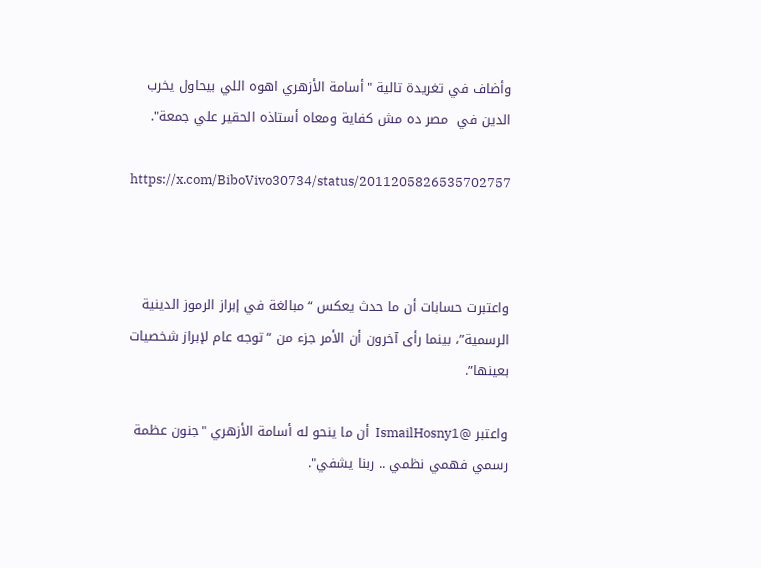وأضاف في تغريدة تالية "أسامة الأزهري اهوه اللي بيحاول يخرب الدين في  مصر ده مش كفاية ومعاه أستاذه الحقير علي جمعة".

https://x.com/BiboVivo30734/status/2011205826535702757



واعتبرت حسابات أن ما حدث يعكس “مبالغة في إبراز الرموز الدينية الرسمية”، بينما رأى آخرون أن الأمر جزء من “توجه عام لإبراز شخصيات بعينها”.

واعتبر @IsmailHosny1  أن ما ينحو له أسامة الأزهري "جنون عظمة رسمي فهمي نظمي .. ربنا يشفي".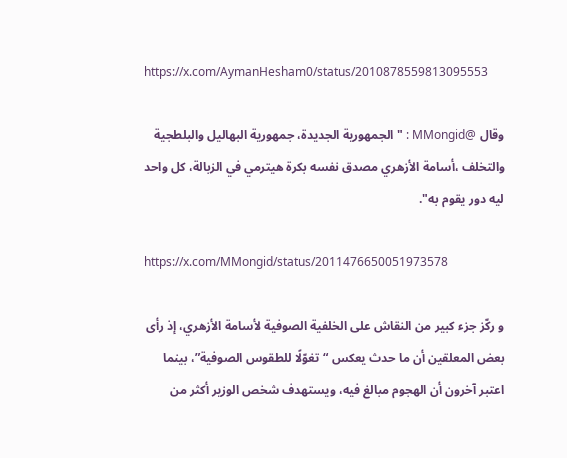https://x.com/AymanHesham0/status/2010878559813095553

وقال @MMongid : "الجمهورية الجديدة، جمهورية البهاليل والبلطجية والتخلف ،أسامة الأزهري مصدق نفسه بكرة هيترمي في الزبالة، كل واحد ليه دور يقوم به".

https://x.com/MMongid/status/2011476650051973578

و ركّز جزء كبير من النقاش على الخلفية الصوفية لأسامة الأزهري، إذ رأى بعض المعلقين أن ما حدث يعكس “تغوّلًا للطقوس الصوفية”، بينما اعتبر آخرون أن الهجوم مبالغ فيه، ويستهدف شخص الوزير أكثر من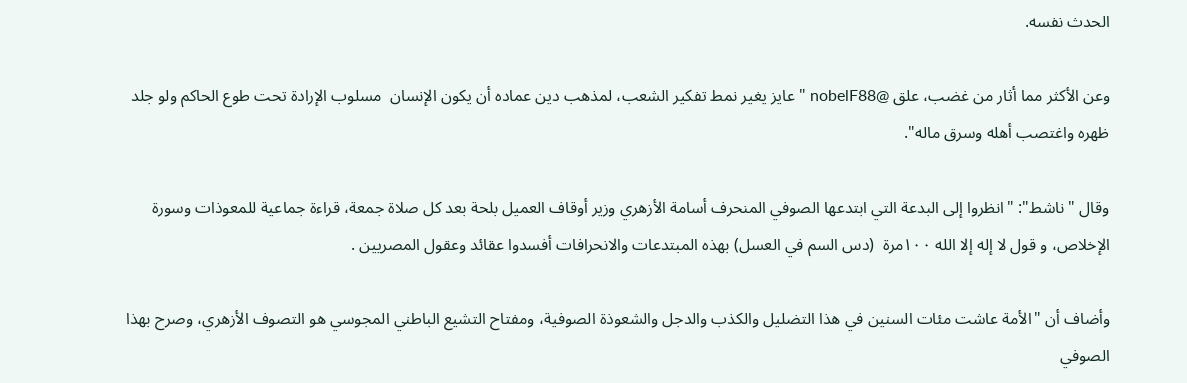الحدث نفسه.

وعن الأكثر مما أثار من غضب، علق @nobelF88 "عايز يغير نمط تفكير الشعب، لمذهب دين عماده أن يكون الإنسان  مسلوب الإرادة تحت طوع الحاكم ولو جلد ظهره واغتصب أهله وسرق ماله".

وقال "ناشط": "انظروا إلى البدعة التي ابتدعها الصوفي المنحرف أسامة الأزهري وزير أوقاف العميل بلحة بعد كل صلاة جمعة، قراءة جماعية للمعوذات وسورة الإخلاص، و قول لا إله إلا الله ١٠٠مرة  (دس السم في العسل) بهذه المبتدعات والانحرافات أفسدوا عقائد وعقول المصريين .

وأضاف أن "الأمة عاشت مئات السنين في هذا التضليل والكذب والدجل والشعوذة الصوفية، ومفتاح التشيع الباطني المجوسي هو التصوف الأزهري، وصرح بهذا الصوفي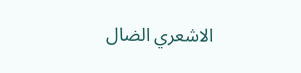الاشعري الضال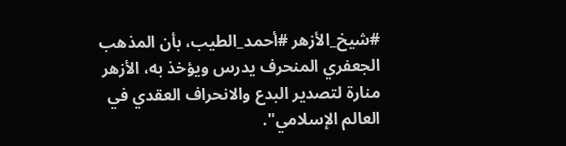#شيخ_الأزهر #أحمد_الطيب، بأن المذهب الجعفري المنحرف يدرس ويؤخذ به، الأزهر منارة لتصدير البدع والانحراف العقدي في العالم الإسلامي".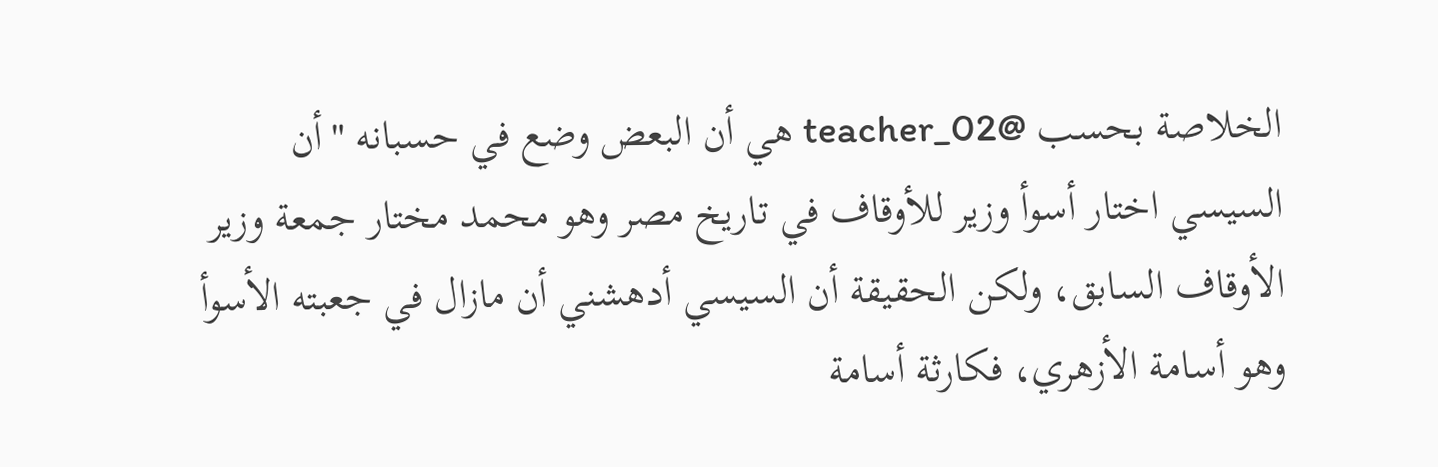الخلاصة بحسب @02_teacher هي أن البعض وضع في حسبانه "أن السيسي اختار أسوأ وزير للأوقاف في تاريخ مصر وهو محمد مختار جمعة وزير الأوقاف السابق، ولكن الحقيقة أن السيسي أدهشني أن مازال في جعبته الأسوأ وهو أسامة الأزهري، فكارثة أسامة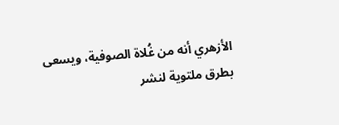الأزهري أنه من غُلاة الصوفية، ويسعى بطرق ملتوية لنشر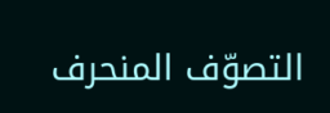التصوّف المنحرف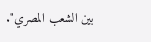بين الشعب المصري".